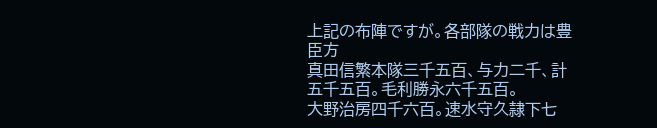上記の布陣ですが。各部隊の戦力は豊臣方
真田信繁本隊三千五百、与力二千、計五千五百。毛利勝永六千五百。
大野治房四千六百。速水守久隷下七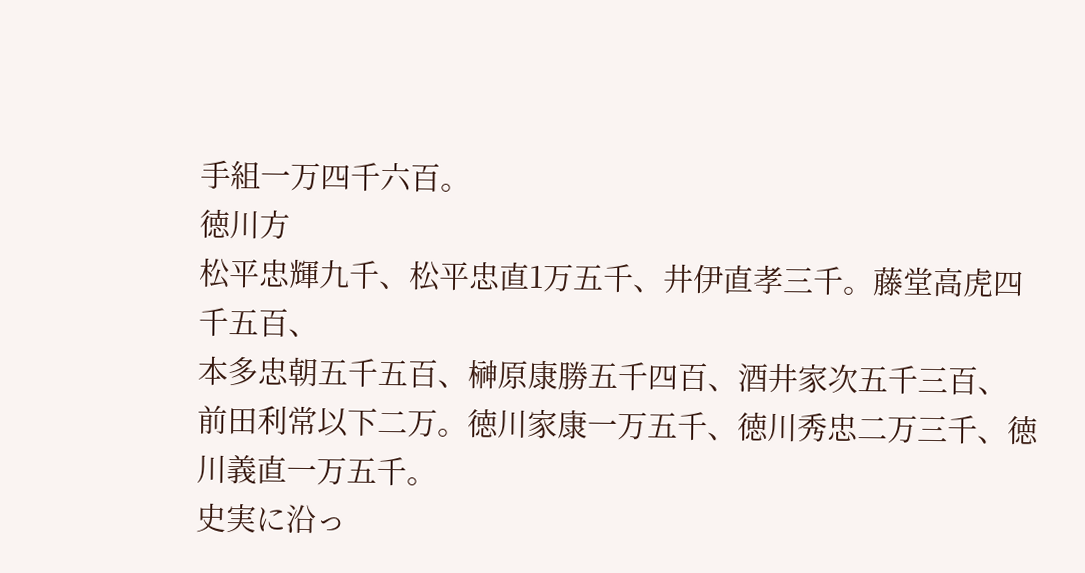手組一万四千六百。
徳川方
松平忠輝九千、松平忠直1万五千、井伊直孝三千。藤堂高虎四千五百、
本多忠朝五千五百、榊原康勝五千四百、酒井家次五千三百、
前田利常以下二万。徳川家康一万五千、徳川秀忠二万三千、徳川義直一万五千。
史実に沿っ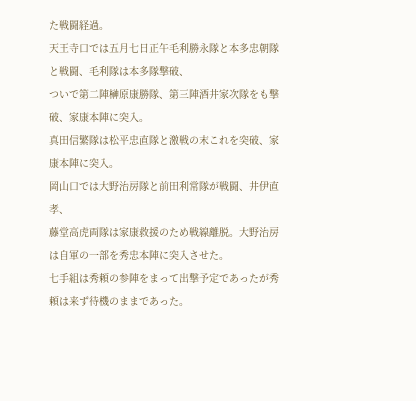た戦闘経過。
天王寺口では五月七日正午毛利勝永隊と本多忠朝隊と戦闘、毛利隊は本多隊撃破、
ついで第二陣榊原康勝隊、第三陣酒井家次隊をも撃破、家康本陣に突入。
真田信繁隊は松平忠直隊と激戦の末これを突破、家康本陣に突入。
岡山口では大野治房隊と前田利常隊が戦闘、井伊直孝、
藤堂高虎両隊は家康救援のため戦線離脱。大野治房は自軍の一部を秀忠本陣に突入させた。
七手組は秀頼の参陣をまって出撃予定であったが秀頼は来ず待機のままであった。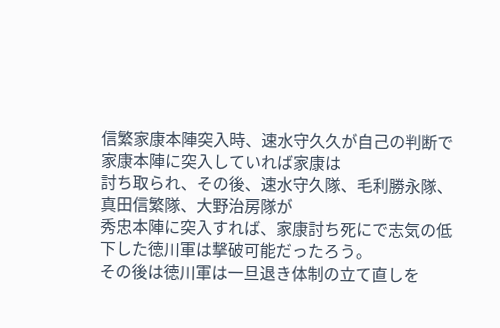信繁家康本陣突入時、速水守久久が自己の判断で家康本陣に突入していれば家康は
討ち取られ、その後、速水守久隊、毛利勝永隊、真田信繁隊、大野治房隊が
秀忠本陣に突入すれば、家康討ち死にで志気の低下した徳川軍は撃破可能だったろう。
その後は徳川軍は一旦退き体制の立て直しを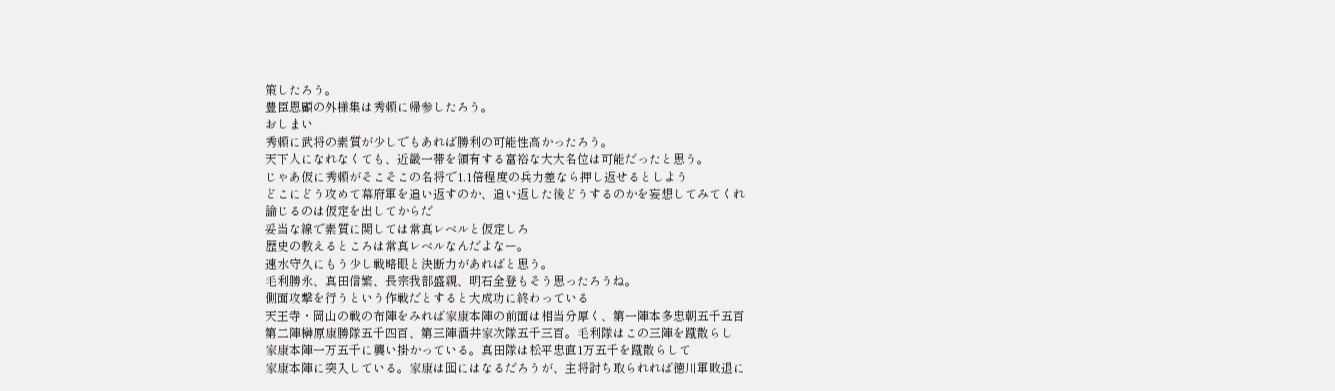策したろう。
豊臣恩顧の外様集は秀頼に帰参したろう。
おしまい
秀頼に武将の素質が少しでもあれば勝利の可能性高かったろう。
天下人になれなくても、近畿一帯を領有する富裕な大大名位は可能だったと思う。
じゃあ仮に秀頼がそこそこの名将で1.1倍程度の兵力差なら押し返せるとしよう
どこにどう攻めて幕府軍を追い返すのか、追い返した後どうするのかを妄想してみてくれ
論じるのは仮定を出してからだ
妥当な線で素質に関しては常真レベルと仮定しろ
歴史の教えるところは常真レベルなんだよなー。
速水守久にもう少し戦略眼と決断力があればと思う。
毛利勝永、真田信繁、長宗我部盛親、明石全登もそう思ったろうね。
側面攻撃を行うという作戦だとすると大成功に終わっている
天王寺・岡山の戦の布陣をみれば家康本陣の前面は相当分厚く、第一陣本多忠朝五千五百
第二陣榊原康勝隊五千四百、第三陣酒井家次隊五千三百。毛利隊はこの三陣を蹴散らし
家康本陣一万五千に襲い掛かっている。真田隊は松平忠直1万五千を蹴散らして
家康本陣に突入している。家康は囮にはなるだろうが、主将討ち取られれば徳川軍敗退に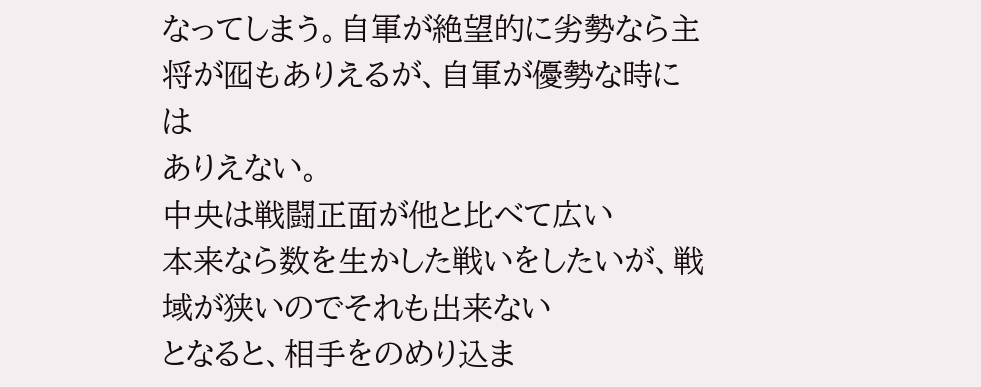なってしまう。自軍が絶望的に劣勢なら主将が囮もありえるが、自軍が優勢な時には
ありえない。
中央は戦闘正面が他と比べて広い
本来なら数を生かした戦いをしたいが、戦域が狭いのでそれも出来ない
となると、相手をのめり込ま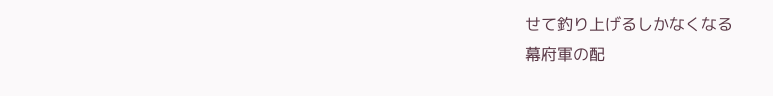せて釣り上げるしかなくなる
幕府軍の配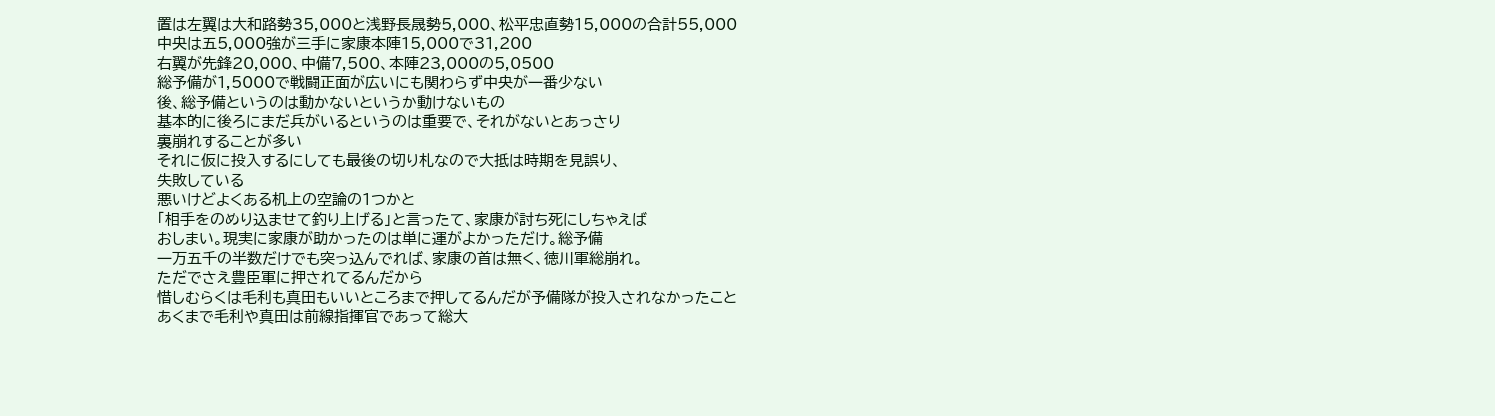置は左翼は大和路勢35,000と浅野長晟勢5,000、松平忠直勢15,000の合計55,000
中央は五5,000強が三手に家康本陣15,000で31,200
右翼が先鋒20,000、中備7,500、本陣23,000の5,0500
総予備が1,5000で戦闘正面が広いにも関わらず中央が一番少ない
後、総予備というのは動かないというか動けないもの
基本的に後ろにまだ兵がいるというのは重要で、それがないとあっさり
裏崩れすることが多い
それに仮に投入するにしても最後の切り札なので大抵は時期を見誤り、
失敗している
悪いけどよくある机上の空論の1つかと
「相手をのめり込ませて釣り上げる」と言ったて、家康が討ち死にしちゃえば
おしまい。現実に家康が助かったのは単に運がよかっただけ。総予備
一万五千の半数だけでも突っ込んでれば、家康の首は無く、徳川軍総崩れ。
ただでさえ豊臣軍に押されてるんだから
惜しむらくは毛利も真田もいいところまで押してるんだが予備隊が投入されなかったこと
あくまで毛利や真田は前線指揮官であって総大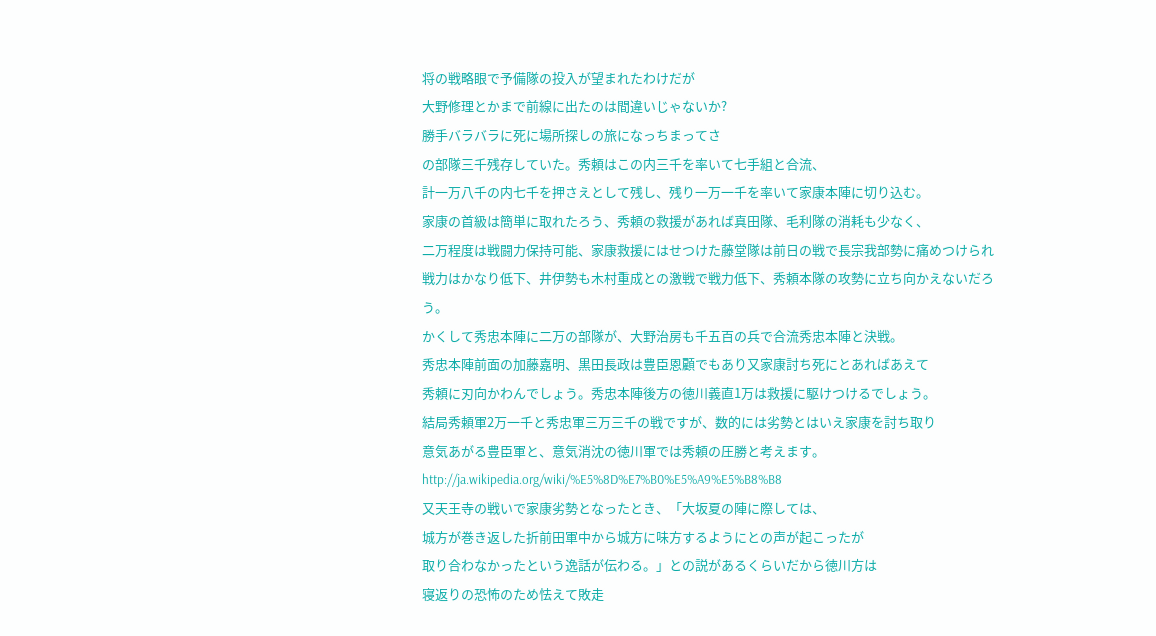将の戦略眼で予備隊の投入が望まれたわけだが
大野修理とかまで前線に出たのは間違いじゃないか?
勝手バラバラに死に場所探しの旅になっちまってさ
の部隊三千残存していた。秀頼はこの内三千を率いて七手組と合流、
計一万八千の内七千を押さえとして残し、残り一万一千を率いて家康本陣に切り込む。
家康の首級は簡単に取れたろう、秀頼の救援があれば真田隊、毛利隊の消耗も少なく、
二万程度は戦闘力保持可能、家康救援にはせつけた藤堂隊は前日の戦で長宗我部勢に痛めつけられ
戦力はかなり低下、井伊勢も木村重成との激戦で戦力低下、秀頼本隊の攻勢に立ち向かえないだろう。
かくして秀忠本陣に二万の部隊が、大野治房も千五百の兵で合流秀忠本陣と決戦。
秀忠本陣前面の加藤嘉明、黒田長政は豊臣恩顧でもあり又家康討ち死にとあればあえて
秀頼に刃向かわんでしょう。秀忠本陣後方の徳川義直1万は救援に駆けつけるでしょう。
結局秀頼軍2万一千と秀忠軍三万三千の戦ですが、数的には劣勢とはいえ家康を討ち取り
意気あがる豊臣軍と、意気消沈の徳川軍では秀頼の圧勝と考えます。
http://ja.wikipedia.org/wiki/%E5%8D%E7%B0%E5%A9%E5%B8%B8
又天王寺の戦いで家康劣勢となったとき、「大坂夏の陣に際しては、
城方が巻き返した折前田軍中から城方に味方するようにとの声が起こったが
取り合わなかったという逸話が伝わる。」との説があるくらいだから徳川方は
寝返りの恐怖のため怯えて敗走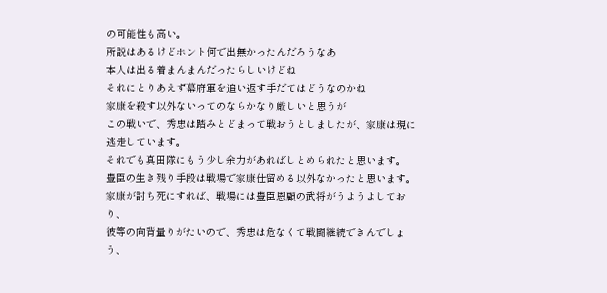の可能性も高い。
所説はあるけどホント何で出無かったんだろうなあ
本人は出る着まんまんだったらしいけどね
それにとりあえず幕府軍を追い返す手だてはどうなのかね
家康を殺す以外ないってのならかなり厳しいと思うが
この戦いで、秀忠は踏みとどまって戦おうとしましたが、家康は現に逃走しています。
それでも真田隊にもう少し余力があればしとめられたと思います。
豊臣の生き残り手段は戦場で家康仕留める以外なかったと思います。
家康が討ち死にすれば、戦場には豊臣恩顧の武将がうようよしており、
彼等の向背量りがたいので、秀忠は危なくて戦闘継続できんでしょう、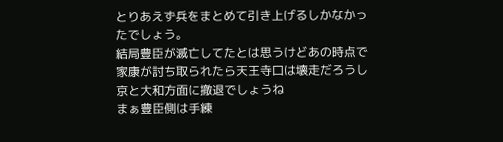とりあえず兵をまとめて引き上げるしかなかったでしょう。
結局豊臣が滅亡してたとは思うけどあの時点で家康が討ち取られたら天王寺口は壊走だろうし京と大和方面に撤退でしょうね
まぁ豊臣側は手練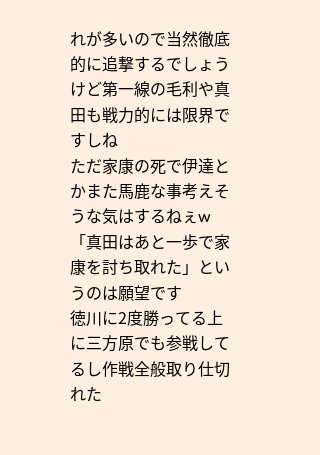れが多いので当然徹底的に追撃するでしょうけど第一線の毛利や真田も戦力的には限界ですしね
ただ家康の死で伊達とかまた馬鹿な事考えそうな気はするねぇw
「真田はあと一歩で家康を討ち取れた」というのは願望です
徳川に2度勝ってる上に三方原でも参戦してるし作戦全般取り仕切れた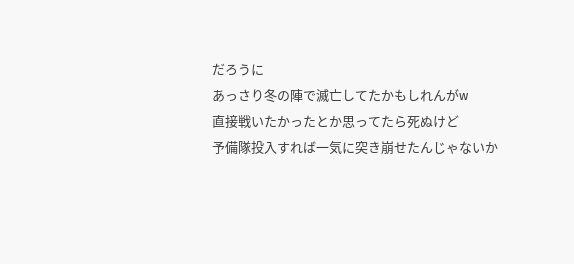だろうに
あっさり冬の陣で滅亡してたかもしれんがw
直接戦いたかったとか思ってたら死ぬけど
予備隊投入すれば一気に突き崩せたんじゃないか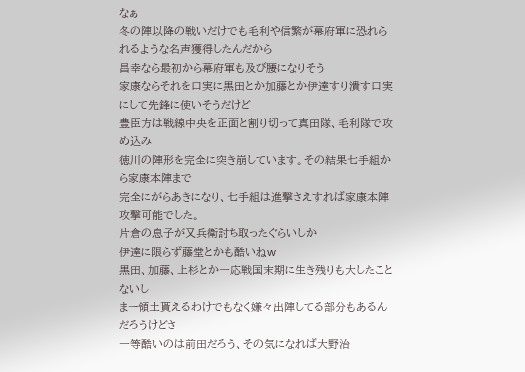なぁ
冬の陣以降の戦いだけでも毛利や信繁が幕府軍に恐れられるような名声獲得したんだから
昌幸なら最初から幕府軍も及び腰になりそう
家康ならそれを口実に黒田とか加藤とか伊達すり潰す口実にして先鋒に使いそうだけど
豊臣方は戦線中央を正面と割り切って真田隊、毛利隊で攻め込み
徳川の陣形を完全に突き崩しています。その結果七手組から家康本陣まで
完全にがらあきになり、七手組は進撃さえすれば家康本陣攻撃可能でした。
片倉の息子が又兵衛討ち取ったぐらいしか
伊達に限らず藤堂とかも酷いねw
黒田、加藤、上杉とか一応戦国末期に生き残りも大したことないし
まー領土貰えるわけでもなく嫌々出陣してる部分もあるんだろうけどさ
一等酷いのは前田だろう、その気になれば大野治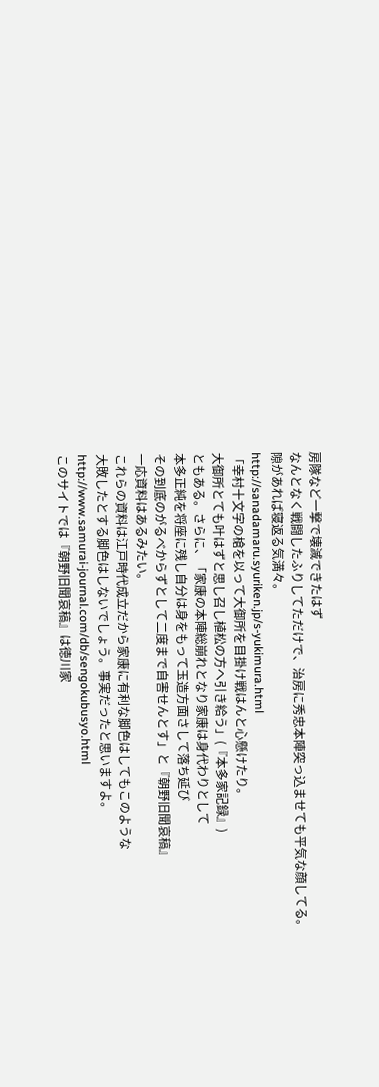房隊など一撃で壊滅できたはず
なんとなく戦闘したふりしてただけで、治房に秀忠本陣突っ込ませても平気な顔してる。
隙があれば寝返る気満々。
http://sanadamaru.syuriken.jp/s-yukimura.html
「幸村十文字の槍を以って大御所を目掛け戦はんと心懸けたり。
大御所とても叶はずと思し召し植松の方へ引き給う」(『本多家記録』)
ともある。さらに、「家康の本陣総崩れとなり家康は身代わりとして
本多正純を将座に残し自分は身をもって玉造方面さして落ち延び
その到底のがるべからずとして二度まで自害せんとす」と『朝野旧聞哀稿』
一応資料はあるみたい。
これらの資料は江戸時代成立だから家康に有利な脚色はしてもこのような
大敗したとする脚色はしないでしょう。事実だったと思いますよ。
http://www.samurai-journal.com/db/sengokubusyo.html
このサイトでは『朝野旧聞哀稿』は徳川家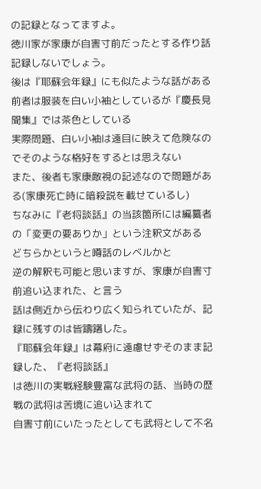の記録となってますよ。
徳川家が家康が自害寸前だったとする作り話記録しないでしょう。
後は『耶蘇会年録』にも似たような話がある
前者は服装を白い小袖としているが『慶長見聞集』では茶色としている
実際問題、白い小袖は遠目に映えて危険なのでそのような格好をするとは思えない
また、後者も家康敵視の記述なので問題がある(家康死亡時に暗殺説を載せているし)
ちなみに『老将談話』の当該箇所には編纂者の「変更の要ありか」という注釈文がある
どちらかというと噂話のレベルかと
逆の解釈も可能と思いますが、家康が自害寸前追い込まれた、と言う
話は側近から伝わり広く知られていたが、記録に残すのは皆躊躇した。
『耶蘇会年録』は幕府に遠慮せずそのまま記録した、『老将談話』
は徳川の実戦経験豊富な武将の話、当時の歴戦の武将は苦境に追い込まれて
自害寸前にいたったとしても武将として不名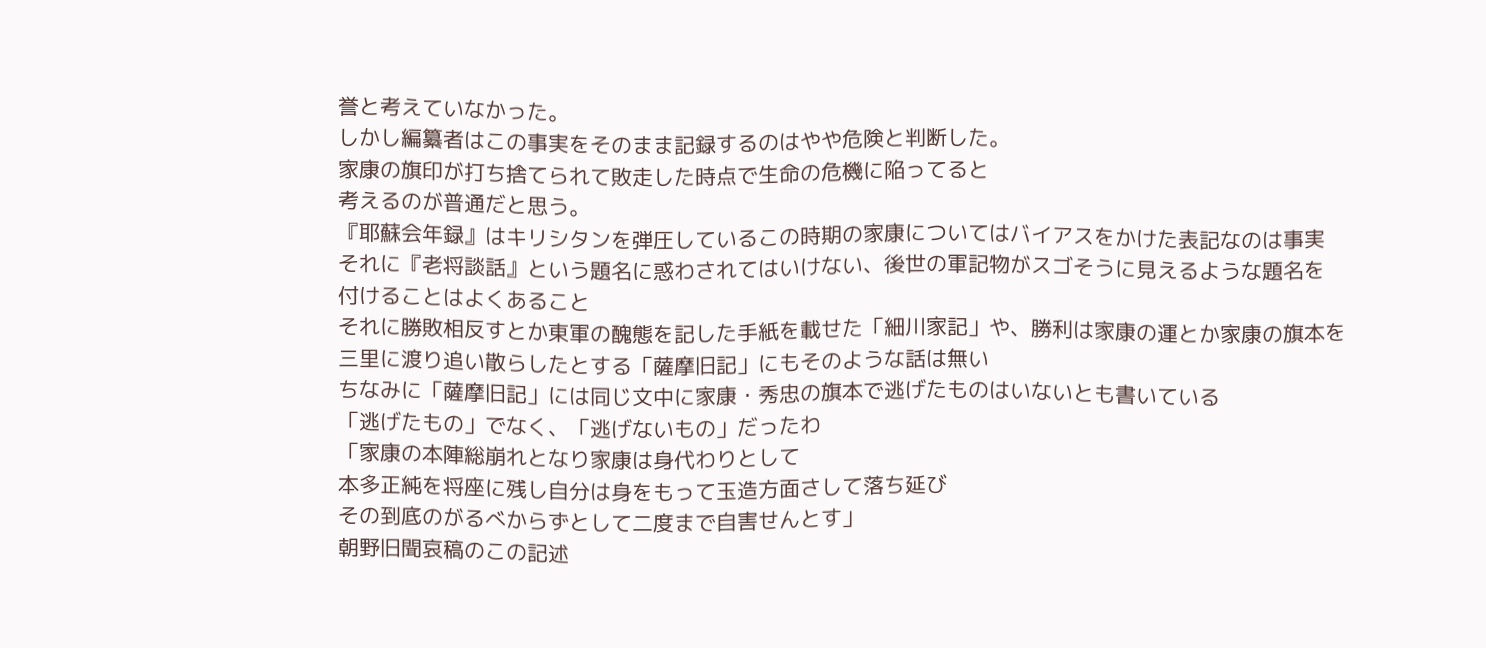誉と考えていなかった。
しかし編纂者はこの事実をそのまま記録するのはやや危険と判断した。
家康の旗印が打ち捨てられて敗走した時点で生命の危機に陥ってると
考えるのが普通だと思う。
『耶蘇会年録』はキリシタンを弾圧しているこの時期の家康についてはバイアスをかけた表記なのは事実
それに『老将談話』という題名に惑わされてはいけない、後世の軍記物がスゴそうに見えるような題名を
付けることはよくあること
それに勝敗相反すとか東軍の醜態を記した手紙を載せた「細川家記」や、勝利は家康の運とか家康の旗本を
三里に渡り追い散らしたとする「薩摩旧記」にもそのような話は無い
ちなみに「薩摩旧記」には同じ文中に家康・秀忠の旗本で逃げたものはいないとも書いている
「逃げたもの」でなく、「逃げないもの」だったわ
「家康の本陣総崩れとなり家康は身代わりとして
本多正純を将座に残し自分は身をもって玉造方面さして落ち延び
その到底のがるべからずとして二度まで自害せんとす」
朝野旧聞哀稿のこの記述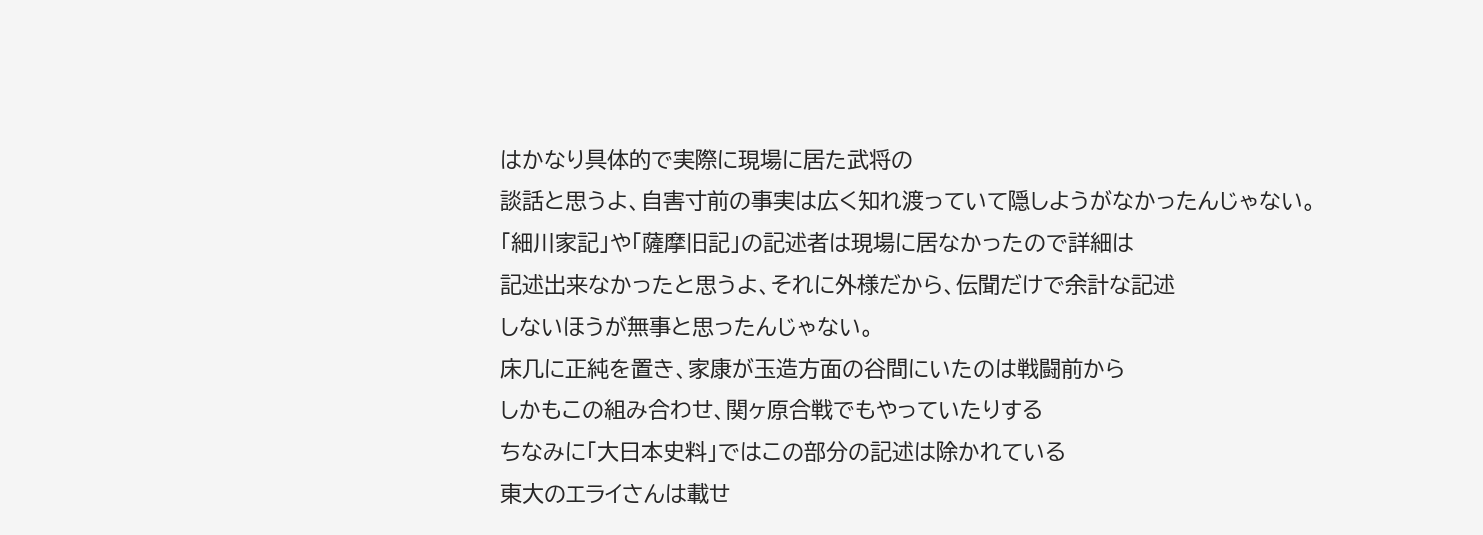はかなり具体的で実際に現場に居た武将の
談話と思うよ、自害寸前の事実は広く知れ渡っていて隠しようがなかったんじゃない。
「細川家記」や「薩摩旧記」の記述者は現場に居なかったので詳細は
記述出来なかったと思うよ、それに外様だから、伝聞だけで余計な記述
しないほうが無事と思ったんじゃない。
床几に正純を置き、家康が玉造方面の谷間にいたのは戦闘前から
しかもこの組み合わせ、関ヶ原合戦でもやっていたりする
ちなみに「大日本史料」ではこの部分の記述は除かれている
東大のエライさんは載せ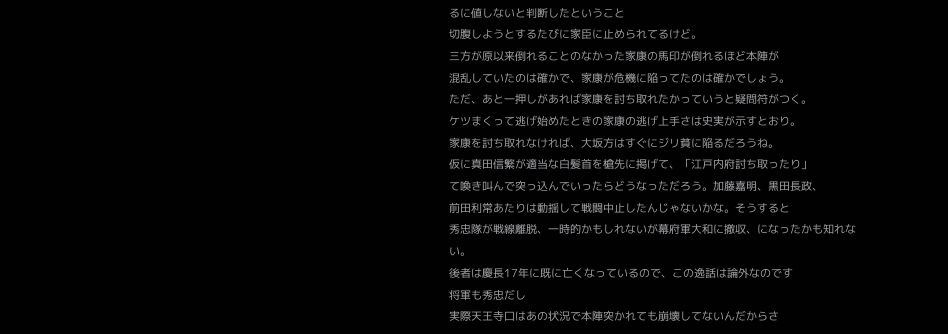るに値しないと判断したということ
切腹しようとするたびに家臣に止められてるけど。
三方が原以来倒れることのなかった家康の馬印が倒れるほど本陣が
混乱していたのは確かで、家康が危機に陥ってたのは確かでしょう。
ただ、あと一押しがあれば家康を討ち取れたかっていうと疑問符がつく。
ケツまくって逃げ始めたときの家康の逃げ上手さは史実が示すとおり。
家康を討ち取れなければ、大坂方はすぐにジリ貧に陥るだろうね。
仮に真田信繁が適当な白髪首を槍先に掲げて、「江戸内府討ち取ったり」
て喚き叫んで突っ込んでいったらどうなっただろう。加藤嘉明、黒田長政、
前田利常あたりは動揺して戦闘中止したんじゃないかな。そうすると
秀忠隊が戦線離脱、一時的かもしれないが幕府軍大和に撤収、になったかも知れない。
後者は慶長17年に既に亡くなっているので、この逸話は論外なのです
将軍も秀忠だし
実際天王寺口はあの状況で本陣突かれても崩壊してないんだからさ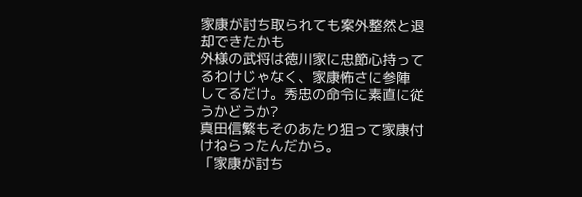家康が討ち取られても案外整然と退却できたかも
外様の武将は徳川家に忠節心持ってるわけじゃなく、家康怖さに参陣
してるだけ。秀忠の命令に素直に従うかどうか?
真田信繁もそのあたり狙って家康付けねらったんだから。
「家康が討ち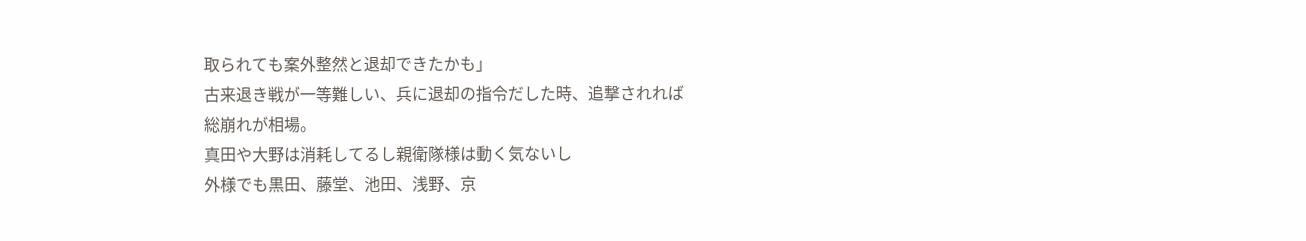取られても案外整然と退却できたかも」
古来退き戦が一等難しい、兵に退却の指令だした時、追撃されれば
総崩れが相場。
真田や大野は消耗してるし親衛隊様は動く気ないし
外様でも黒田、藤堂、池田、浅野、京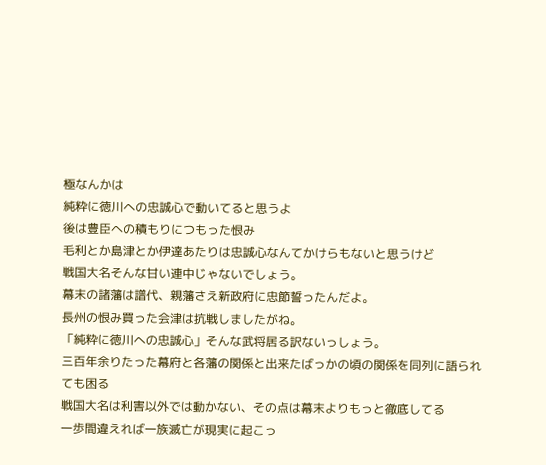極なんかは
純粋に徳川への忠誠心で動いてると思うよ
後は豊臣への積もりにつもった恨み
毛利とか島津とか伊達あたりは忠誠心なんてかけらもないと思うけど
戦国大名そんな甘い連中じゃないでしょう。
幕末の諸藩は譜代、親藩さえ新政府に忠節誓ったんだよ。
長州の恨み買った会津は抗戦しましたがね。
「純粋に徳川への忠誠心」そんな武将居る訳ないっしょう。
三百年余りたった幕府と各藩の関係と出来たばっかの頃の関係を同列に語られても困る
戦国大名は利害以外では動かない、その点は幕末よりもっと徹底してる
一歩間違えれば一族滅亡が現実に起こっ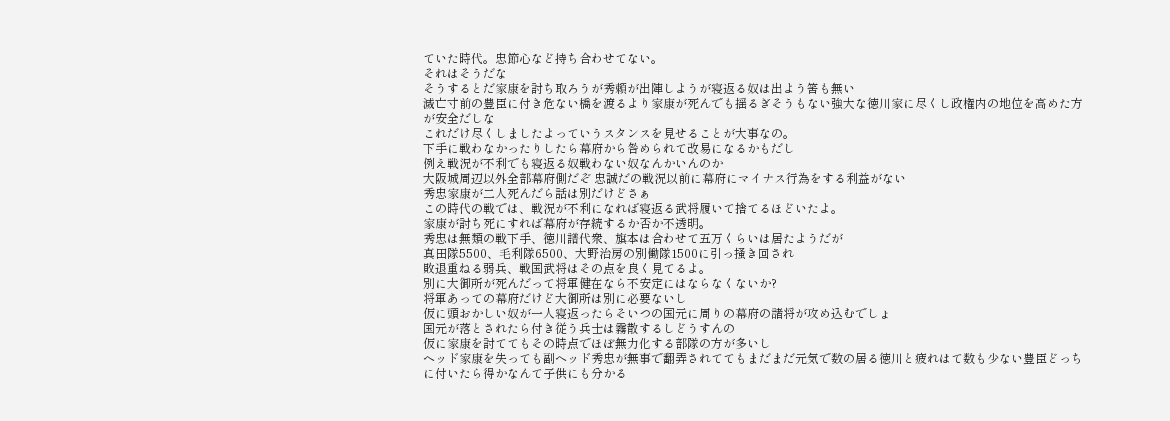ていた時代。忠節心など持ち合わせてない。
それはそうだな
そうするとだ家康を討ち取ろうが秀頼が出陣しようが寝返る奴は出よう筈も無い
滅亡寸前の豊臣に付き危ない橋を渡るより家康が死んでも揺るぎそうもない強大な徳川家に尽くし政権内の地位を高めた方が安全だしな
これだけ尽くしましたよっていうスタンスを見せることが大事なの。
下手に戦わなかったりしたら幕府から咎められて改易になるかもだし
例え戦況が不利でも寝返る奴戦わない奴なんかいんのか
大阪城周辺以外全部幕府側だぞ 忠誠だの戦況以前に幕府にマイナス行為をする利益がない
秀忠家康が二人死んだら話は別だけどさぁ
この時代の戦では、戦況が不利になれば寝返る武将履いて捨てるほどいたよ。
家康が討ち死にすれば幕府が存続するか否か不透明。
秀忠は無類の戦下手、徳川譜代衆、旗本は合わせて五万くらいは居たようだが
真田隊5500、毛利隊6500、大野治房の別働隊1500に引っ掻き回され
敗退重ねる弱兵、戦国武将はその点を良く見てるよ。
別に大御所が死んだって将軍健在なら不安定にはならなくないか?
将軍あっての幕府だけど大御所は別に必要ないし
仮に頭おかしい奴が一人寝返ったらそいつの国元に周りの幕府の諸将が攻め込むでしょ
国元が落とされたら付き従う兵士は霧散するしどうすんの
仮に家康を討ててもその時点でほぼ無力化する部隊の方が多いし
ヘッド家康を失っても副ヘッド秀忠が無事で翻弄されててもまだまだ元気で数の居る徳川と疲れはて数も少ない豊臣どっちに付いたら得かなんて子供にも分かる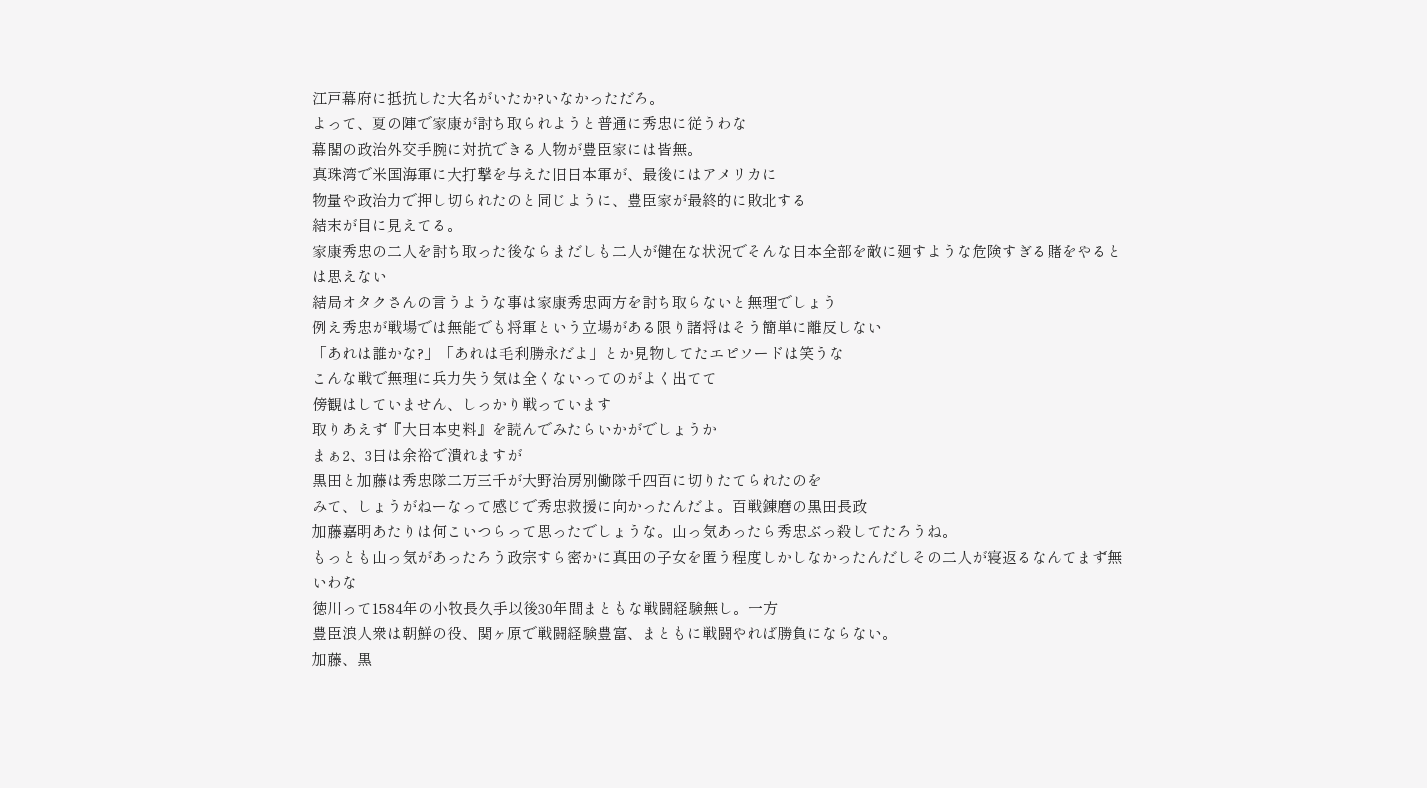江戸幕府に抵抗した大名がいたか?いなかっただろ。
よって、夏の陣で家康が討ち取られようと普通に秀忠に従うわな
幕閣の政治外交手腕に対抗できる人物が豊臣家には皆無。
真珠湾で米国海軍に大打撃を与えた旧日本軍が、最後にはアメリカに
物量や政治力で押し切られたのと同じように、豊臣家が最終的に敗北する
結末が目に見えてる。
家康秀忠の二人を討ち取った後ならまだしも二人が健在な状況でそんな日本全部を敵に廻すような危険すぎる賭をやるとは思えない
結局オタクさんの言うような事は家康秀忠両方を討ち取らないと無理でしょう
例え秀忠が戦場では無能でも将軍という立場がある限り諸将はそう簡単に離反しない
「あれは誰かな?」「あれは毛利勝永だよ」とか見物してたエピソードは笑うな
こんな戦で無理に兵力失う気は全くないってのがよく出てて
傍観はしていません、しっかり戦っています
取りあえず『大日本史料』を読んでみたらいかがでしょうか
まぁ2、3日は余裕で潰れますが
黒田と加藤は秀忠隊二万三千が大野治房別働隊千四百に切りたてられたのを
みて、しょうがねーなって感じで秀忠救援に向かったんだよ。百戦錬磨の黒田長政
加藤嘉明あたりは何こいつらって思ったでしょうな。山っ気あったら秀忠ぶっ殺してたろうね。
もっとも山っ気があったろう政宗すら密かに真田の子女を匿う程度しかしなかったんだしその二人が寝返るなんてまず無いわな
徳川って1584年の小牧長久手以後30年間まともな戦闘経験無し。一方
豊臣浪人衆は朝鮮の役、関ヶ原で戦闘経験豊富、まともに戦闘やれば勝負にならない。
加藤、黒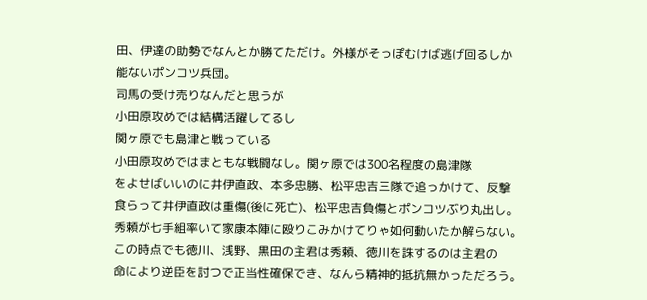田、伊達の助勢でなんとか勝てただけ。外様がそっぽむけば逃げ回るしか
能ないポンコツ兵団。
司馬の受け売りなんだと思うが
小田原攻めでは結構活躍してるし
関ヶ原でも島津と戦っている
小田原攻めではまともな戦闘なし。関ヶ原では300名程度の島津隊
をよせばいいのに井伊直政、本多忠勝、松平忠吉三隊で追っかけて、反撃
食らって井伊直政は重傷(後に死亡)、松平忠吉負傷とポンコツぶり丸出し。
秀頼が七手組率いて家康本陣に殴りこみかけてりゃ如何動いたか解らない。
この時点でも徳川、浅野、黒田の主君は秀頼、徳川を誅するのは主君の
命により逆臣を討つで正当性確保でき、なんら精神的抵抗無かっただろう。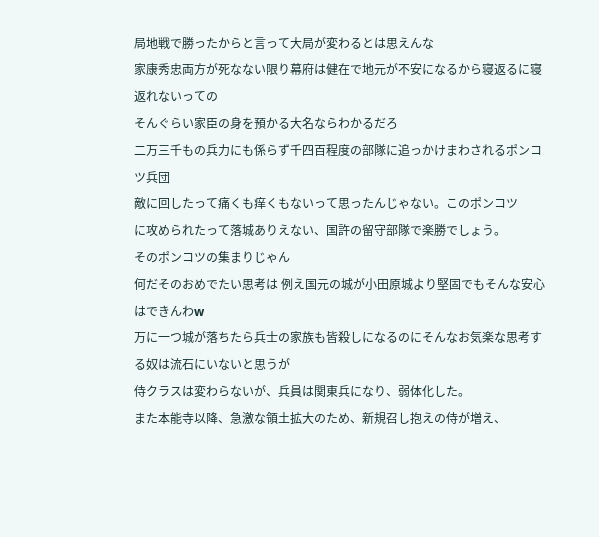局地戦で勝ったからと言って大局が変わるとは思えんな
家康秀忠両方が死なない限り幕府は健在で地元が不安になるから寝返るに寝返れないっての
そんぐらい家臣の身を預かる大名ならわかるだろ
二万三千もの兵力にも係らず千四百程度の部隊に追っかけまわされるポンコツ兵団
敵に回したって痛くも痒くもないって思ったんじゃない。このポンコツ
に攻められたって落城ありえない、国許の留守部隊で楽勝でしょう。
そのポンコツの集まりじゃん
何だそのおめでたい思考は 例え国元の城が小田原城より堅固でもそんな安心はできんわw
万に一つ城が落ちたら兵士の家族も皆殺しになるのにそんなお気楽な思考する奴は流石にいないと思うが
侍クラスは変わらないが、兵員は関東兵になり、弱体化した。
また本能寺以降、急激な領土拡大のため、新規召し抱えの侍が増え、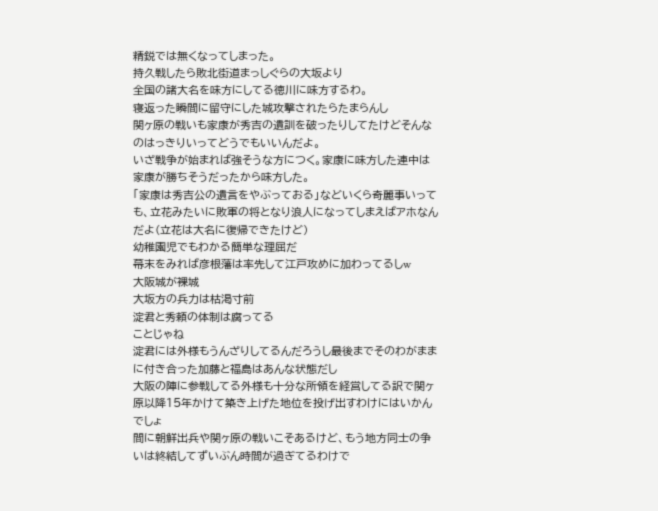精鋭では無くなってしまった。
持久戦したら敗北街道まっしぐらの大坂より
全国の諸大名を味方にしてる徳川に味方するわ。
寝返った瞬間に留守にした城攻撃されたらたまらんし
関ヶ原の戦いも家康が秀吉の遺訓を破ったりしてたけどそんなのはっきりいってどうでもいいんだよ。
いざ戦争が始まれば強そうな方につく。家康に味方した連中は家康が勝ちそうだったから味方した。
「家康は秀吉公の遺言をやぶっておる」などいくら奇麗事いっても、立花みたいに敗軍の将となり浪人になってしまえばアホなんだよ(立花は大名に復帰できたけど)
幼稚園児でもわかる簡単な理屈だ
幕末をみれば彦根藩は率先して江戸攻めに加わってるしw
大阪城が裸城
大坂方の兵力は枯渇寸前
淀君と秀頼の体制は腐ってる
ことじゃね
淀君には外様もうんざりしてるんだろうし最後までそのわがままに付き合った加藤と福島はあんな状態だし
大阪の陣に参戦してる外様も十分な所領を経営してる訳で関ヶ原以降15年かけて築き上げた地位を投げ出すわけにはいかんでしょ
間に朝鮮出兵や関ヶ原の戦いこそあるけど、もう地方同士の争いは終結してずいぶん時間が過ぎてるわけで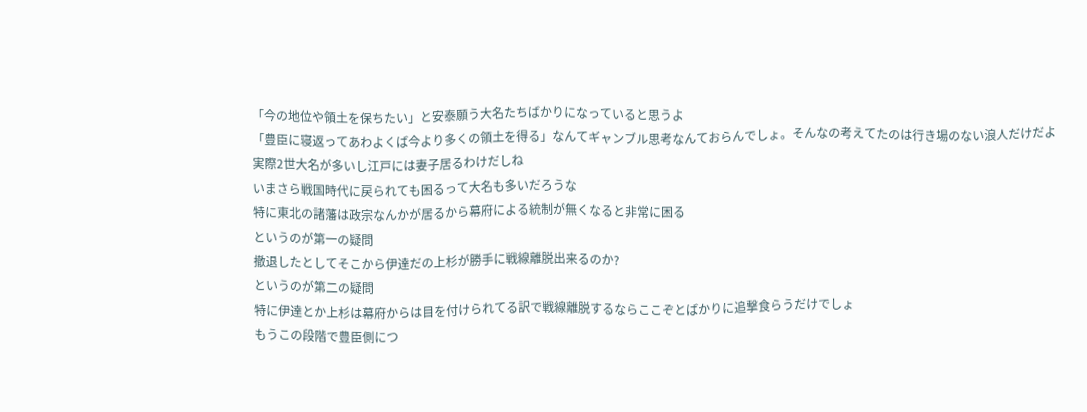「今の地位や領土を保ちたい」と安泰願う大名たちばかりになっていると思うよ
「豊臣に寝返ってあわよくば今より多くの領土を得る」なんてギャンブル思考なんておらんでしょ。そんなの考えてたのは行き場のない浪人だけだよ
実際2世大名が多いし江戸には妻子居るわけだしね
いまさら戦国時代に戻られても困るって大名も多いだろうな
特に東北の諸藩は政宗なんかが居るから幕府による統制が無くなると非常に困る
というのが第一の疑問
撤退したとしてそこから伊達だの上杉が勝手に戦線離脱出来るのか?
というのが第二の疑問
特に伊達とか上杉は幕府からは目を付けられてる訳で戦線離脱するならここぞとばかりに追撃食らうだけでしょ
もうこの段階で豊臣側につ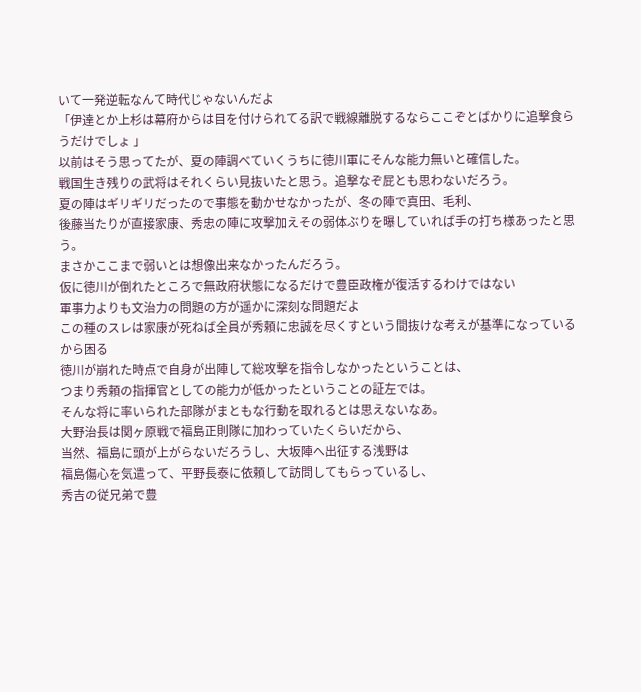いて一発逆転なんて時代じゃないんだよ
「伊達とか上杉は幕府からは目を付けられてる訳で戦線離脱するならここぞとばかりに追撃食らうだけでしょ 」
以前はそう思ってたが、夏の陣調べていくうちに徳川軍にそんな能力無いと確信した。
戦国生き残りの武将はそれくらい見抜いたと思う。追撃なぞ屁とも思わないだろう。
夏の陣はギリギリだったので事態を動かせなかったが、冬の陣で真田、毛利、
後藤当たりが直接家康、秀忠の陣に攻撃加えその弱体ぶりを曝していれば手の打ち様あったと思う。
まさかここまで弱いとは想像出来なかったんだろう。
仮に徳川が倒れたところで無政府状態になるだけで豊臣政権が復活するわけではない
軍事力よりも文治力の問題の方が遥かに深刻な問題だよ
この種のスレは家康が死ねば全員が秀頼に忠誠を尽くすという間抜けな考えが基準になっているから困る
徳川が崩れた時点で自身が出陣して総攻撃を指令しなかったということは、
つまり秀頼の指揮官としての能力が低かったということの証左では。
そんな将に率いられた部隊がまともな行動を取れるとは思えないなあ。
大野治長は関ヶ原戦で福島正則隊に加わっていたくらいだから、
当然、福島に頭が上がらないだろうし、大坂陣へ出征する浅野は
福島傷心を気遣って、平野長泰に依頼して訪問してもらっているし、
秀吉の従兄弟で豊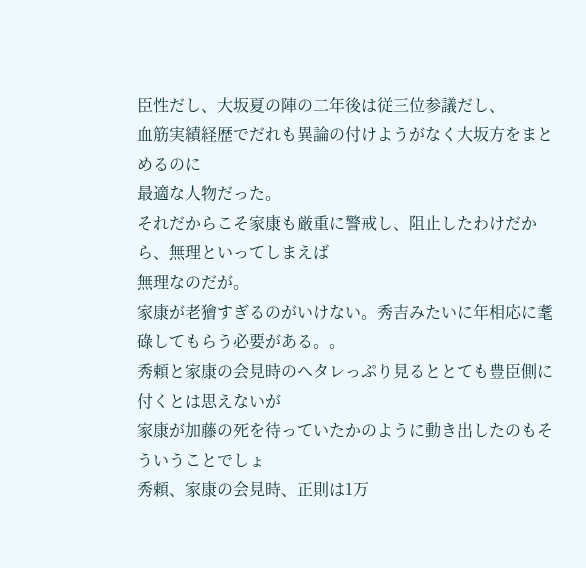臣性だし、大坂夏の陣の二年後は従三位参議だし、
血筋実績経歴でだれも異論の付けようがなく大坂方をまとめるのに
最適な人物だった。
それだからこそ家康も厳重に警戒し、阻止したわけだから、無理といってしまえば
無理なのだが。
家康が老獪すぎるのがいけない。秀吉みたいに年相応に耄碌してもらう必要がある。。
秀頼と家康の会見時のヘタレっぷり見るととても豊臣側に付くとは思えないが
家康が加藤の死を待っていたかのように動き出したのもそういうことでしょ
秀頼、家康の会見時、正則は1万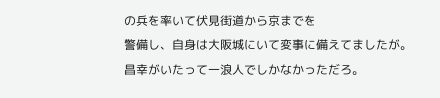の兵を率いて伏見街道から京までを
警備し、自身は大阪城にいて変事に備えてましたが。
昌幸がいたって一浪人でしかなかっただろ。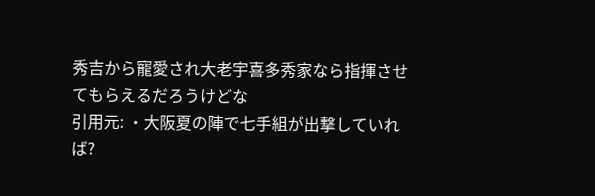秀吉から寵愛され大老宇喜多秀家なら指揮させてもらえるだろうけどな
引用元: ・大阪夏の陣で七手組が出撃していれば?